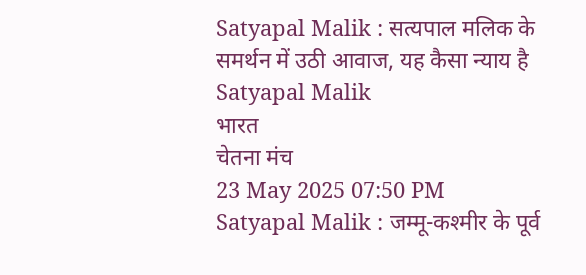Satyapal Malik : सत्यपाल मलिक के समर्थन में उठी आवाज, यह कैसा न्याय है
Satyapal Malik
भारत
चेतना मंच
23 May 2025 07:50 PM
Satyapal Malik : जम्मू-कश्मीर के पूर्व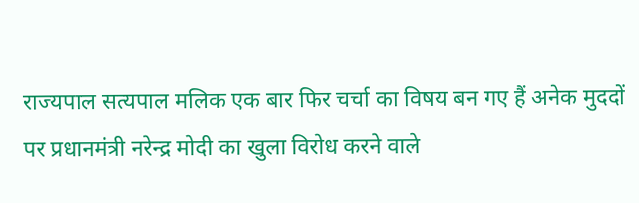राज्यपाल सत्यपाल मलिक एक बार फिर चर्चा का विषय बन गए हैं अनेक मुददों पर प्रधानमंत्री नरेन्द्र मोदी का खुला विरोध करने वाले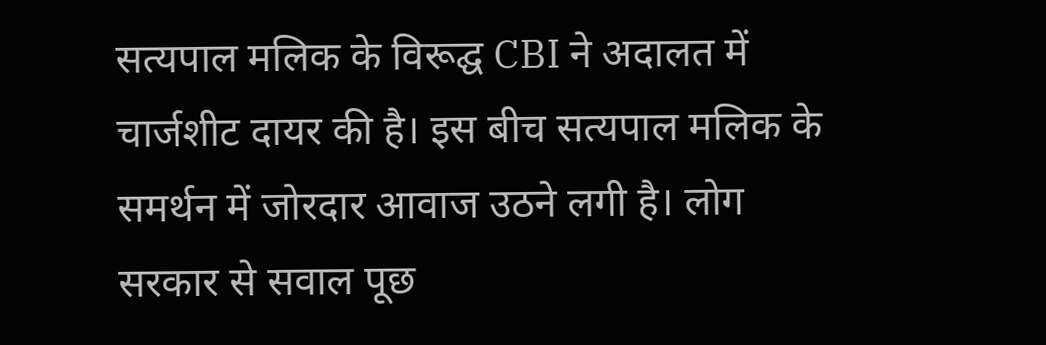सत्यपाल मलिक के विरूद्घ CBI ने अदालत में चार्जशीट दायर की है। इस बीच सत्यपाल मलिक के समर्थन में जोरदार आवाज उठने लगी है। लोग सरकार से सवाल पूछ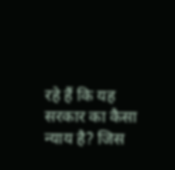रहे हैं कि यह सरकार का कैसा न्याय है? जिस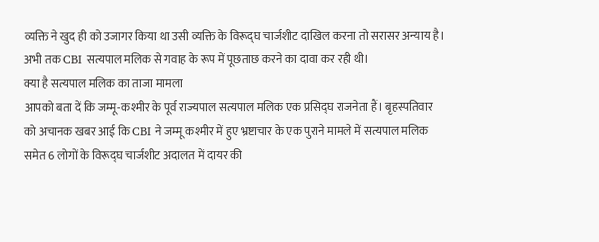व्यक्ति ने खुद ही को उजागर किया था उसी व्यक्ति के विरूद्घ चार्जशीट दाखिल करना तो सरासर अन्याय है। अभी तक CBI सत्यपाल मलिक से गवाह के रूप में पूछताछ करने का दावा कर रही थी।
क्या है सत्यपाल मलिक का ताजा मामला
आपको बता दें कि जम्मू-कश्मीर के पूर्व राज्यपाल सत्यपाल मलिक एक प्रसिद्घ राजनेता हैं। बृहस्पतिवार को अचानक खबर आई कि CBI ने जम्मू कश्मीर में हुए भ्रष्टाचार के एक पुराने मामले में सत्यपाल मलिक समेत 6 लोगों के विरूद्घ चार्जशीट अदालत में दायर की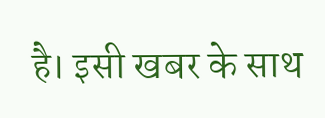है। इसी खबर के साथ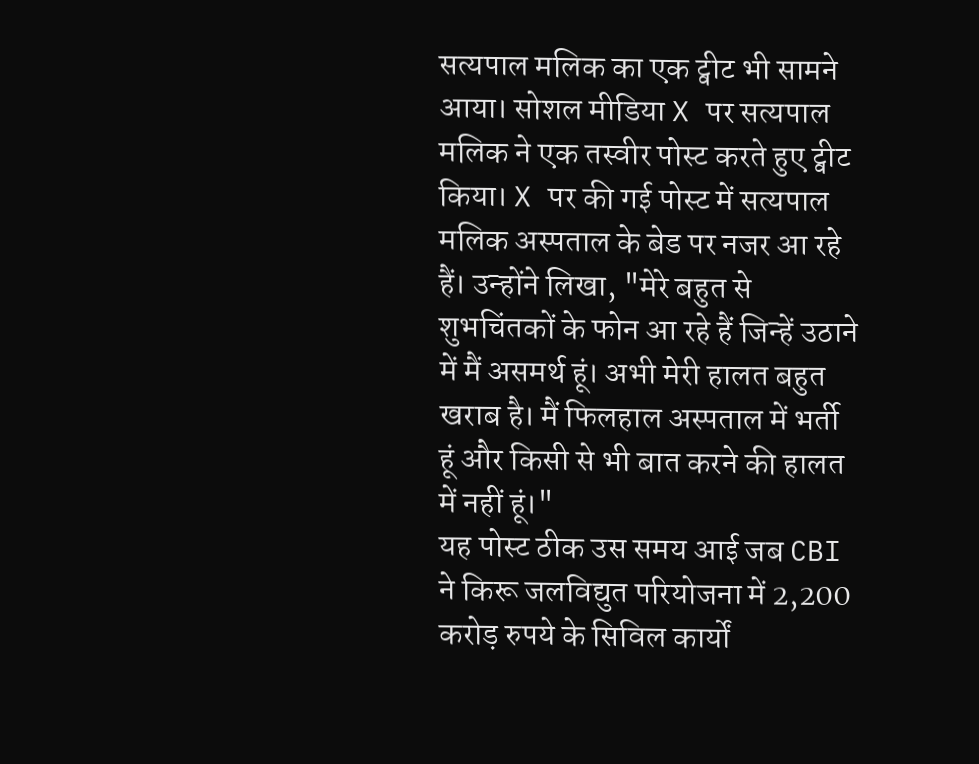सत्यपाल मलिक का एक ट्वीट भी सामने आया। सोशल मीडिया X पर सत्यपाल मलिक ने एक तस्वीर पोस्ट करते हुए ट्वीट किया। X पर की गई पोस्ट में सत्यपाल मलिक अस्पताल के बेड पर नजर आ रहे हैं। उन्होंने लिखा, "मेरे बहुत से शुभचिंतकों के फोन आ रहे हैं जिन्हें उठाने में मैं असमर्थ हूं। अभी मेरी हालत बहुत खराब है। मैं फिलहाल अस्पताल में भर्ती हूं और किसी से भी बात करने की हालत में नहीं हूं।"
यह पोस्ट ठीक उस समय आई जब CBI ने किरू जलविद्युत परियोजना में 2,200 करोड़ रुपये के सिविल कार्यों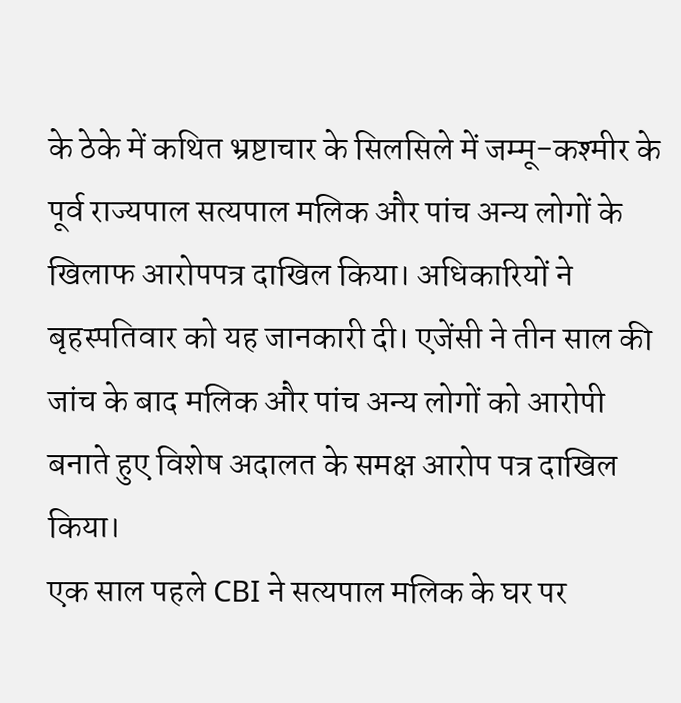के ठेके में कथित भ्रष्टाचार के सिलसिले में जम्मू-कश्मीर के पूर्व राज्यपाल सत्यपाल मलिक और पांच अन्य लोगों के खिलाफ आरोपपत्र दाखिल किया। अधिकारियों ने बृहस्पतिवार को यह जानकारी दी। एजेंसी ने तीन साल की जांच के बाद मलिक और पांच अन्य लोगों को आरोपी बनाते हुए विशेष अदालत के समक्ष आरोप पत्र दाखिल किया।
एक साल पहले CBI ने सत्यपाल मलिक के घर पर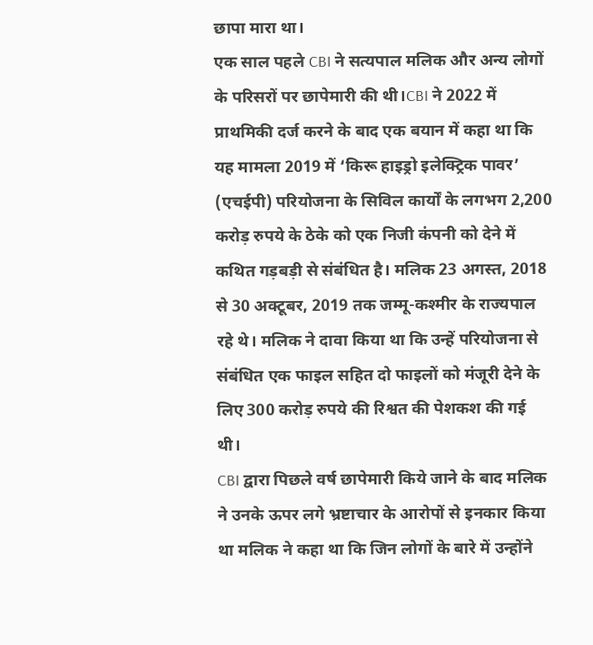छापा मारा था।
एक साल पहले CBI ने सत्यपाल मलिक और अन्य लोगों के परिसरों पर छापेमारी की थी।CBI ने 2022 में प्राथमिकी दर्ज करने के बाद एक बयान में कहा था कि यह मामला 2019 में ‘किरू हाइड्रो इलेक्ट्रिक पावर’ (एचईपी) परियोजना के सिविल कार्यों के लगभग 2,200 करोड़ रुपये के ठेके को एक निजी कंपनी को देने में कथित गड़बड़ी से संबंधित है। मलिक 23 अगस्त, 2018 से 30 अक्टूबर, 2019 तक जम्मू-कश्मीर के राज्यपाल रहे थे। मलिक ने दावा किया था कि उन्हें परियोजना से संबंधित एक फाइल सहित दो फाइलों को मंजूरी देने के लिए 300 करोड़ रुपये की रिश्वत की पेशकश की गई थी।
CBI द्वारा पिछले वर्ष छापेमारी किये जाने के बाद मलिक ने उनके ऊपर लगे भ्रष्टाचार के आरोपों से इनकार किया था मलिक ने कहा था कि जिन लोगों के बारे में उन्होंने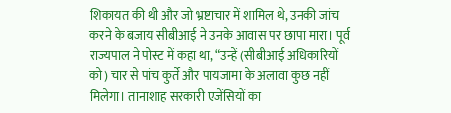शिकायत की थी और जो भ्रष्टाचार में शामिल थे, उनकी जांच करने के बजाय सीबीआई ने उनके आवास पर छापा मारा। पूर्व राज्यपाल ने पोस्ट में कहा था, “उन्हें (सीबीआई अधिकारियों को) चार से पांच कुर्ते और पायजामा के अलावा कुछ नहीं मिलेगा। तानाशाह सरकारी एजेंसियों का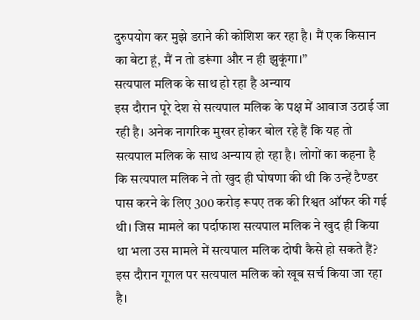दुरुपयोग कर मुझे डराने की कोशिश कर रहा है। मैं एक किसान का बेटा हूं, मैं न तो डरूंगा और न ही झुकूंगा।”
सत्यपाल मलिक के साथ हो रहा है अन्याय
इस दौरान पूरे देश से सत्यपाल मलिक के पक्ष में आवाज उठाई जा रही है। अनेक नागरिक मुखर होकर बोल रहे हैं कि यह तो सत्यपाल मलिक के साथ अन्याय हो रहा है। लोगों का कहना है कि सत्यपाल मलिक ने तो खुद ही घोषणा की थी कि उन्हें टैण्डर पास करने के लिए 300 करोड़ रूपए तक की रिश्वत ऑफर की गई थी। जिस मामले का पर्दाफाश सत्यपाल मलिक ने खुद ही किया था भला उस मामले में सत्यपाल मलिक दोषी कैसे हो सकते हैं? इस दौरान गूगल पर सत्यपाल मलिक को खूब सर्च किया जा रहा है।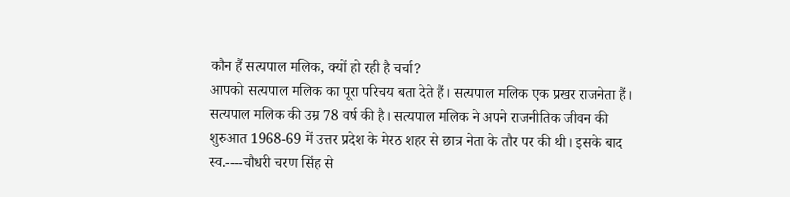कौन हैं सत्यपाल मलिक, क्यों हो रही है चर्चा?
आपको सत्यपाल मलिक का पूरा परिचय बता देते हैं। सत्यपाल मलिक एक प्रखर राजनेता हैं। सत्यपाल मलिक की उम्र 78 वर्ष की है। सत्यपाल मलिक ने अपने राजनीतिक जीवन की शुरुआत 1968-69 में उत्तर प्रदेश के मेरठ शहर से छात्र नेता के तौर पर की थी। इसके बाद स्व.----चौधरी चरण सिंह से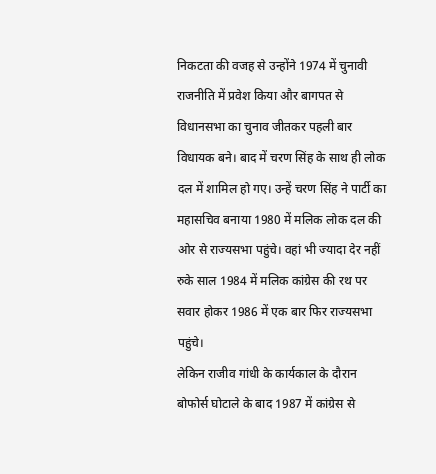निकटता की वजह से उन्होंने 1974 में चुनावी राजनीति में प्रवेश किया और बागपत से विधानसभा का चुनाव जीतकर पहली बार विधायक बने। बाद में चरण सिंह के साथ ही लोक दल में शामिल हो गए। उन्हें चरण सिंह ने पार्टी का महासचिव बनाया 1980 में मलिक लोक दल की ओर से राज्यसभा पहुंचे। वहां भी ज्यादा देर नहीं रुके साल 1984 में मलिक कांग्रेस की रथ पर सवार होकर 1986 में एक बार फिर राज्यसभा पहुंचे।
लेकिन राजीव गांधी के कार्यकाल के दौरान बोफोर्स घोटाले के बाद 1987 में कांग्रेस से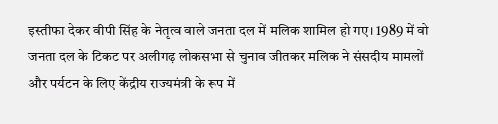इस्तीफा देकर वीपी सिंह के नेतृत्व वाले जनता दल में मलिक शामिल हो गए। 1989 में वो जनता दल के टिकट पर अलीगढ़ लोकसभा से चुनाव जीतकर मलिक ने संसदीय मामलों और पर्यटन के लिए केंद्रीय राज्यमंत्री के रूप में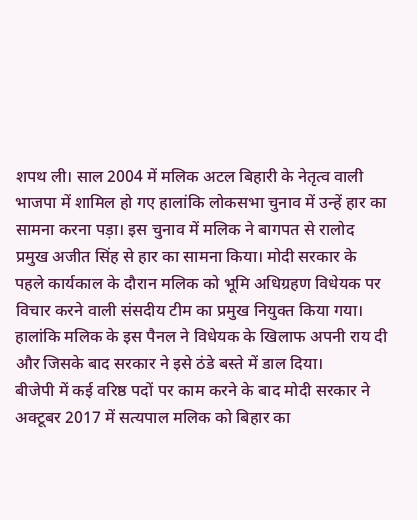शपथ ली। साल 2004 में मलिक अटल बिहारी के नेतृत्व वाली भाजपा में शामिल हो गए हालांकि लोकसभा चुनाव में उन्हें हार का सामना करना पड़ा। इस चुनाव में मलिक ने बागपत से रालोद प्रमुख अजीत सिंह से हार का सामना किया। मोदी सरकार के पहले कार्यकाल के दौरान मलिक को भूमि अधिग्रहण विधेयक पर विचार करने वाली संसदीय टीम का प्रमुख नियुक्त किया गया। हालांकि मलिक के इस पैनल ने विधेयक के खिलाफ अपनी राय दी और जिसके बाद सरकार ने इसे ठंडे बस्ते में डाल दिया।
बीजेपी में कई वरिष्ठ पदों पर काम करने के बाद मोदी सरकार ने अक्टूबर 2017 में सत्यपाल मलिक को बिहार का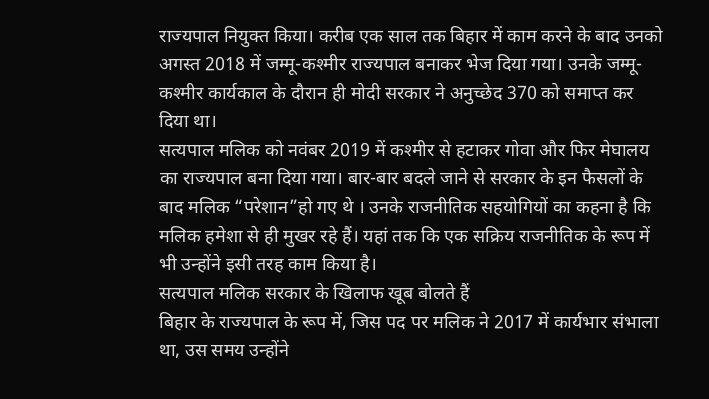राज्यपाल नियुक्त किया। करीब एक साल तक बिहार में काम करने के बाद उनको अगस्त 2018 में जम्मू-कश्मीर राज्यपाल बनाकर भेज दिया गया। उनके जम्मू-कश्मीर कार्यकाल के दौरान ही मोदी सरकार ने अनुच्छेद 370 को समाप्त कर दिया था।
सत्यपाल मलिक को नवंबर 2019 में कश्मीर से हटाकर गोवा और फिर मेघालय का राज्यपाल बना दिया गया। बार-बार बदले जाने से सरकार के इन फैसलों के बाद मलिक “परेशान”हो गए थे । उनके राजनीतिक सहयोगियों का कहना है कि मलिक हमेशा से ही मुखर रहे हैं। यहां तक कि एक सक्रिय राजनीतिक के रूप में भी उन्होंने इसी तरह काम किया है।
सत्यपाल मलिक सरकार के खिलाफ खूब बोलते हैं
बिहार के राज्यपाल के रूप में, जिस पद पर मलिक ने 2017 में कार्यभार संभाला था, उस समय उन्होंने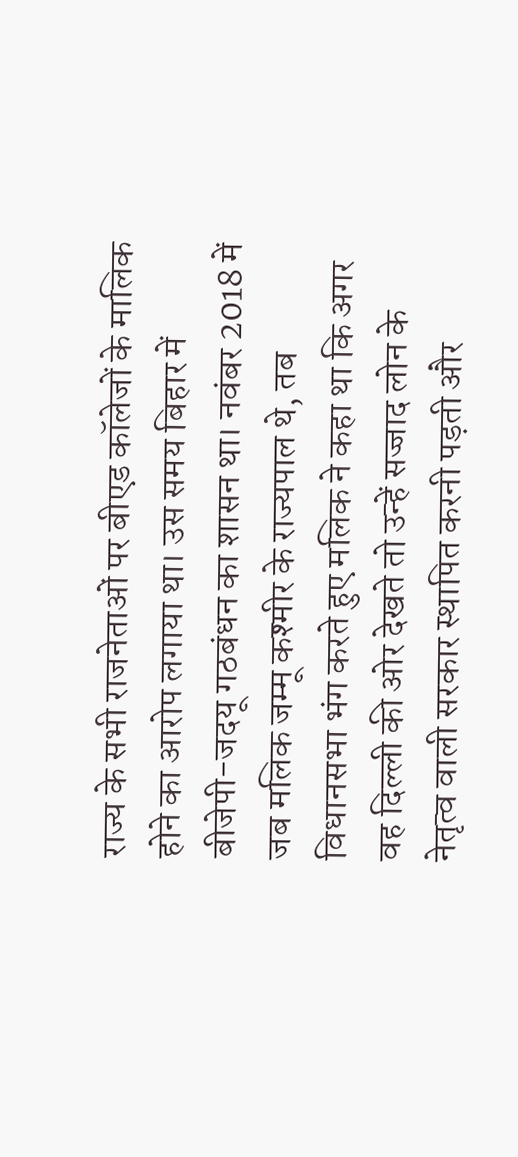राज्य के सभी राजनेताओं पर बीएड कॉलेजों के मालिक होने का आरोप लगाया था। उस समय बिहार में बीजेपी-जदयू गठबंधन का शासन था। नवंबर 2018 में जब मलिक जम्मू कश्मीर के राज्यपाल थे, तब विधानसभा भंग करते हुए मलिक ने कहा था कि अगर वह दिल्ली की ओर देखते तो उन्हें सज्जाद लोन के नेतृत्व वाली सरकार स्थापित करनी पड़ती और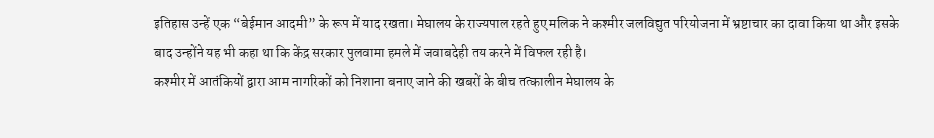इतिहास उन्हें एक “बेईमान आदमी” के रूप में याद रखता। मेघालय के राज्यपाल रहते हुए मलिक ने कश्मीर जलविद्युत परियोजना में भ्रष्टाचार का दावा किया था और इसके बाद उन्होंने यह भी कहा था कि केंद्र सरकार पुलवामा हमले में जवाबदेही तय करने में विफल रही है।
कश्मीर में आतंकियों द्वारा आम नागरिकों को निशाना बनाए जाने की खबरों के बीच तत्कालीन मेघालय के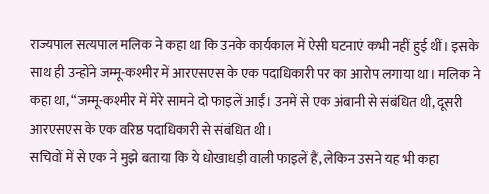राज्यपाल सत्यपाल मलिक ने कहा था कि उनके कार्यकाल में ऐसी घटनाएं कभी नहीं हुई थीं। इसके साथ ही उन्होंने जम्मू-कश्मीर में आरएसएस के एक पदाधिकारी पर का आरोप लगाया था। मलिक ने कहा था, “जम्मू-कश्मीर में मेरे सामने दो फाइलें आईं। उनमें से एक अंबानी से संबंधित थी, दूसरी आरएसएस के एक वरिष्ठ पदाधिकारी से संबंधित थी।
सचिवों में से एक ने मुझे बताया कि ये धोखाधड़ी वाली फाइलें हैं, लेकिन उसने यह भी कहा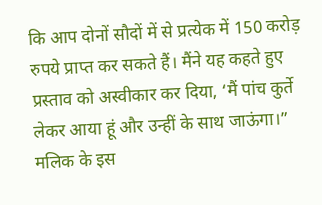कि आप दोनों सौदों में से प्रत्येक में 150 करोड़ रुपये प्राप्त कर सकते हैं। मैंने यह कहते हुए प्रस्ताव को अस्वीकार कर दिया, ‘मैं पांच कुर्ते लेकर आया हूं और उन्हीं के साथ जाऊंगा।” मलिक के इस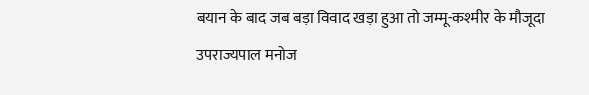बयान के बाद जब बड़ा विवाद खड़ा हुआ तो जम्मू-कश्मीर के मौजूदा उपराज्यपाल मनोज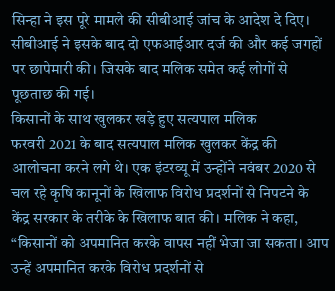सिन्हा ने इस पूरे मामले की सीबीआई जांच के आदेश दे दिए। सीबीआई ने इसके बाद दो एफआईआर दर्ज की और कई जगहों पर छापेमारी की। जिसके बाद मलिक समेत कई लोगों से पूछताछ की गई।
किसानों के साथ खुलकर खड़े हुए सत्यपाल मलिक
फरवरी 2021 के बाद सत्यपाल मलिक खुलकर केंद्र की आलोचना करने लगे थे। एक इंटरव्यू में उन्होंने नवंबर 2020 से चल रहे कृषि कानूनों के खिलाफ विरोध प्रदर्शनों से निपटने के केंद्र सरकार के तरीके के खिलाफ बात की। मलिक ने कहा, “किसानों को अपमानित करके वापस नहीं भेजा जा सकता। आप उन्हें अपमानित करके विरोध प्रदर्शनों से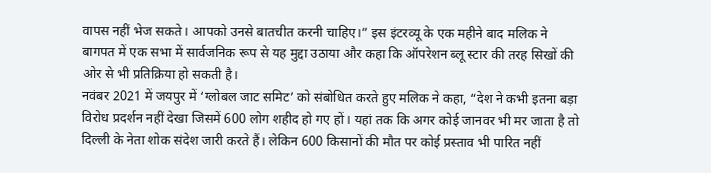वापस नहीं भेज सकते। आपको उनसे बातचीत करनी चाहिए।” इस इंटरव्यू के एक महीने बाद मलिक ने बागपत में एक सभा में सार्वजनिक रूप से यह मुद्दा उठाया और कहा कि ऑपरेशन ब्लू स्टार की तरह सिखों की ओर से भी प्रतिक्रिया हो सकती है।
नवंबर 2021 में जयपुर में ‘ग्लोबल जाट समिट’ को संबोधित करते हुए मलिक ने कहा, “देश ने कभी इतना बड़ा विरोध प्रदर्शन नहीं देखा जिसमें 600 लोग शहीद हो गए हों। यहां तक कि अगर कोई जानवर भी मर जाता है तो दिल्ली के नेता शोक संदेश जारी करते हैं। लेकिन 600 किसानों की मौत पर कोई प्रस्ताव भी पारित नहीं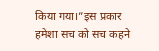किया गया।”इस प्रकार हमेशा सच को सच कहने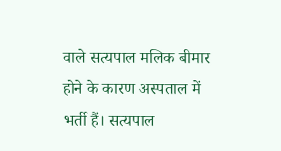वाले सत्यपाल मलिक बीमार होने के कारण अस्पताल में भर्ती हैं। सत्यपाल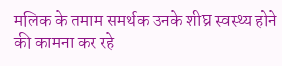मलिक के तमाम समर्थक उनके शीघ्र स्वस्थ्य होने की कामना कर रहे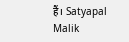हैं। Satyapal Malik